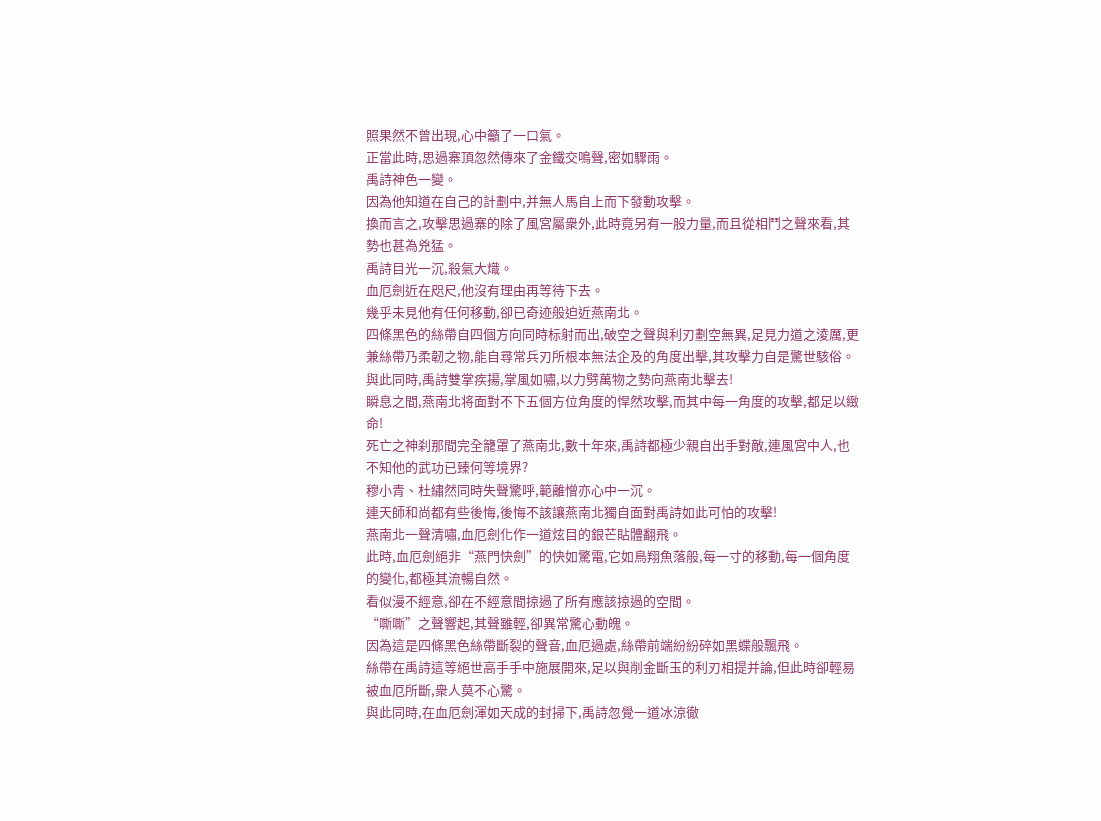照果然不曾出現,心中籲了一口氣。
正當此時,思過寨頂忽然傳來了金鐵交鳴聲,密如驟雨。
禹詩神色一變。
因為他知道在自己的計劃中,并無人馬自上而下發動攻擊。
換而言之,攻擊思過寨的除了風宮屬衆外,此時竟另有一股力量,而且從相鬥之聲來看,其勢也甚為兇猛。
禹詩目光一沉,殺氣大熾。
血厄劍近在咫尺,他沒有理由再等待下去。
幾乎未見他有任何移動,卻已奇迹般迫近燕南北。
四條黑色的絲帶自四個方向同時标射而出,破空之聲與利刃劃空無異,足見力道之淩厲,更兼絲帶乃柔韌之物,能自尋常兵刃所根本無法企及的角度出擊,其攻擊力自是驚世駭俗。
與此同時,禹詩雙掌疾揚,掌風如嘯,以力劈萬物之勢向燕南北擊去!
瞬息之間,燕南北将面對不下五個方位角度的悍然攻擊,而其中每一角度的攻擊,都足以緻命!
死亡之神刹那間完全籠罩了燕南北,數十年來,禹詩都極少親自出手對敵,連風宮中人,也不知他的武功已臻何等境界?
穆小青、杜繡然同時失聲驚呼,範離憎亦心中一沉。
連天師和尚都有些後悔,後悔不該讓燕南北獨自面對禹詩如此可怕的攻擊!
燕南北一聲清嘯,血厄劍化作一道炫目的銀芒貼體翻飛。
此時,血厄劍絕非“燕門快劍”的快如驚電,它如鳥翔魚落般,每一寸的移動,每一個角度的變化,都極其流暢自然。
看似漫不經意,卻在不經意間掠過了所有應該掠過的空間。
“嘶嘶”之聲響起,其聲雖輕,卻異常驚心動魄。
因為這是四條黑色絲帶斷裂的聲音,血厄過處,絲帶前端紛紛碎如黑蝶般飄飛。
絲帶在禹詩這等絕世高手手中施展開來,足以與削金斷玉的利刃相提并論,但此時卻輕易被血厄所斷,衆人莫不心驚。
與此同時,在血厄劍渾如天成的封掃下,禹詩忽覺一道冰涼徹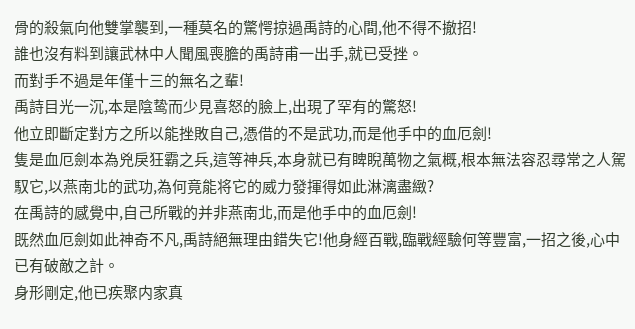骨的殺氣向他雙掌襲到,一種莫名的驚愕掠過禹詩的心間,他不得不撤招!
誰也沒有料到讓武林中人聞風喪膽的禹詩甫一出手,就已受挫。
而對手不過是年僅十三的無名之輩!
禹詩目光一沉,本是陰鸷而少見喜怒的臉上,出現了罕有的驚怒!
他立即斷定對方之所以能挫敗自己,憑借的不是武功,而是他手中的血厄劍!
隻是血厄劍本為兇戾狂霸之兵,這等神兵,本身就已有睥睨萬物之氣概,根本無法容忍尋常之人駕馭它,以燕南北的武功,為何竟能将它的威力發揮得如此淋漓盡緻?
在禹詩的感覺中,自己所戰的并非燕南北,而是他手中的血厄劍!
既然血厄劍如此神奇不凡,禹詩絕無理由錯失它!他身經百戰,臨戰經驗何等豐富,一招之後,心中已有破敵之計。
身形剛定,他已疾聚内家真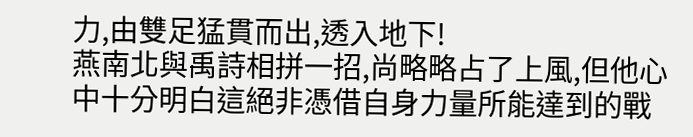力,由雙足猛貫而出,透入地下!
燕南北與禹詩相拼一招,尚略略占了上風,但他心中十分明白這絕非憑借自身力量所能達到的戰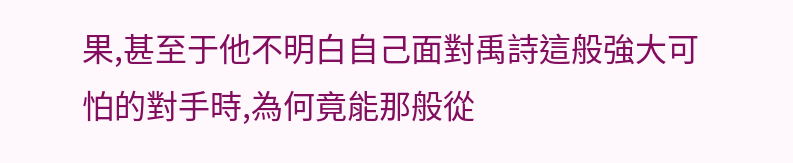果,甚至于他不明白自己面對禹詩這般強大可怕的對手時,為何竟能那般從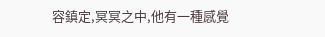容鎮定,冥冥之中,他有一種感覺